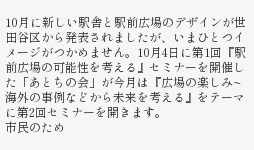10月に新しい駅舎と駅前広場のデザインが世田谷区から発表されましたが、いまひとつイメージがつかめません。10月4日に第1回『駅前広場の可能性を考える』セミナーを開催した「あとちの会」が今月は『広場の楽しみ~海外の事例などから未来を考える』をテーマに第2回セミナーを開きます。
市民のため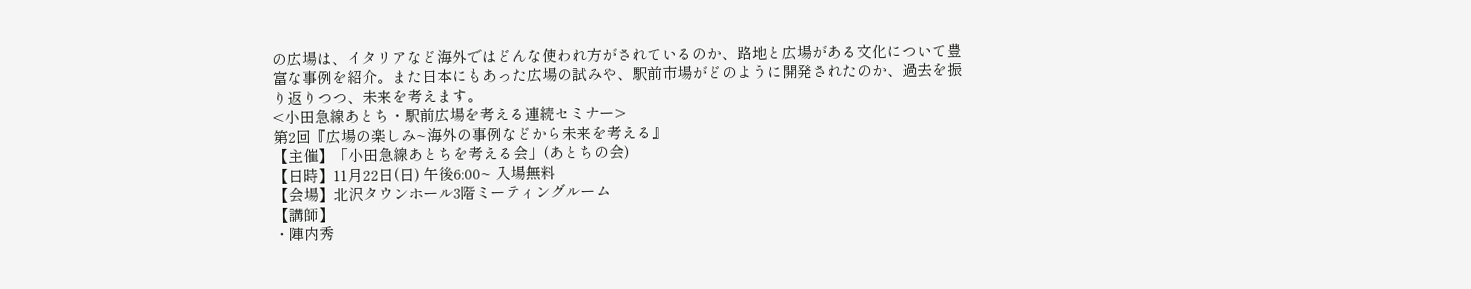の広場は、イタリアなど海外ではどんな使われ方がされているのか、路地と広場がある文化について豊富な事例を紹介。また日本にもあった広場の試みや、駅前市場がどのように開発されたのか、過去を振り返りつつ、未来を考えます。
<小田急線あとち・駅前広場を考える連続セミナー>
第2回『広場の楽しみ~海外の事例などから未来を考える』
【主催】「小田急線あとちを考える会」(あとちの会)
【日時】11月22日(日) 午後6:00~ 入場無料
【会場】北沢タウンホール3階ミーティングルーム
【講師】
・陣内秀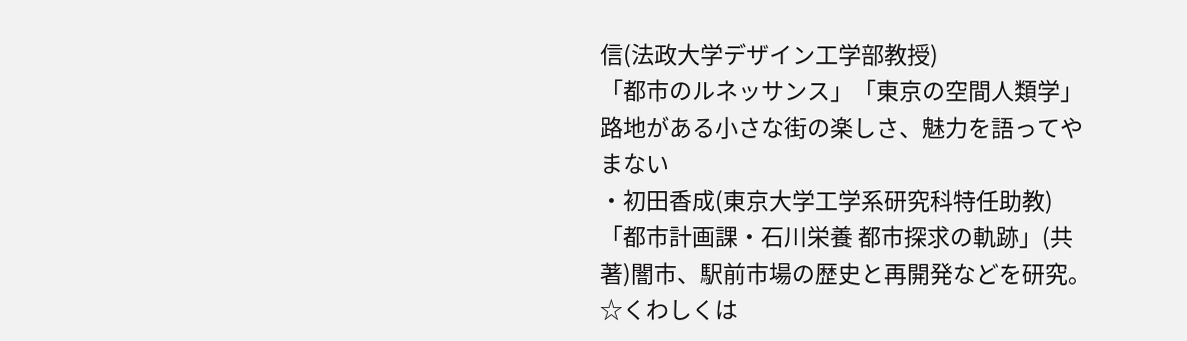信(法政大学デザイン工学部教授)
「都市のルネッサンス」「東京の空間人類学」路地がある小さな街の楽しさ、魅力を語ってやまない
・初田香成(東京大学工学系研究科特任助教)
「都市計画課・石川栄養 都市探求の軌跡」(共著)闇市、駅前市場の歴史と再開発などを研究。
☆くわしくは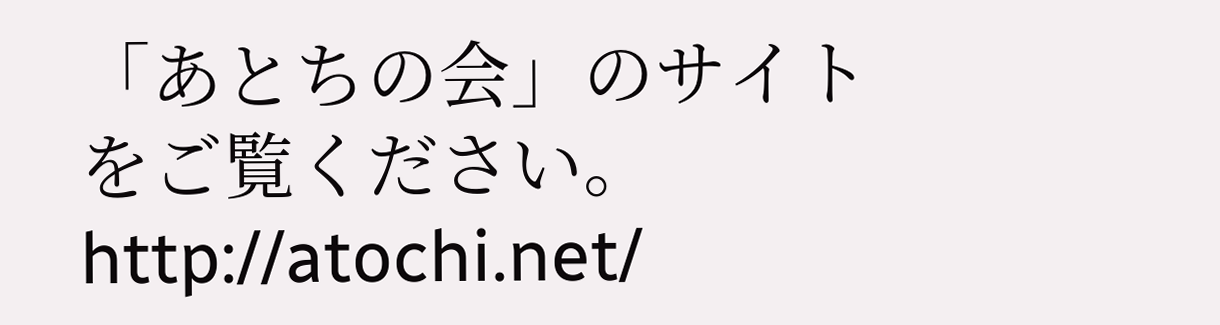「あとちの会」のサイトをご覧ください。
http://atochi.net/